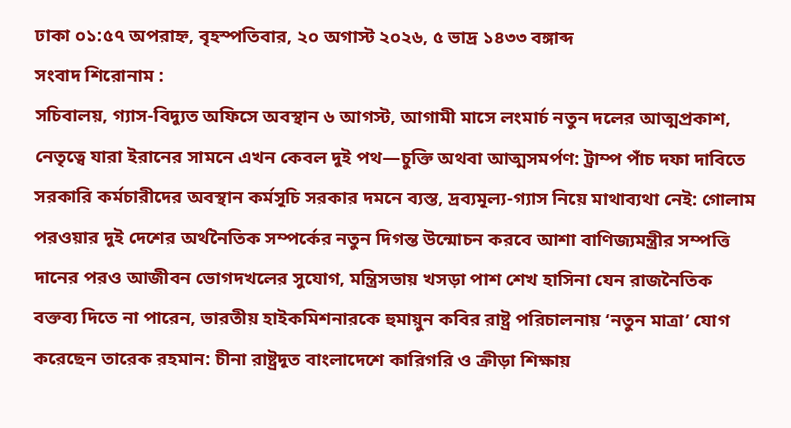ঢাকা ০১:৫৭ অপরাহ্ন, বৃহস্পতিবার, ২০ অগাস্ট ২০২৬, ৫ ভাদ্র ১৪৩৩ বঙ্গাব্দ
সংবাদ শিরোনাম :
সচিবালয়, গ্যাস-বিদ্যুত অফিসে অবস্থান ৬ আগস্ট, আগামী মাসে লংমার্চ নতুন দলের আত্মপ্রকাশ, নেতৃত্বে যারা ইরানের সামনে এখন কেবল দুই পথ—চুক্তি অথবা আত্মসমর্পণ: ট্রাম্প পাঁচ দফা দাবিতে সরকারি কর্মচারীদের অবস্থান কর্মসূচি সরকার দমনে ব্যস্ত, দ্রব্যমূল্য-গ্যাস নিয়ে মাথাব্যথা নেই: গোলাম পরওয়ার দুই দেশের অর্থনৈতিক সম্পর্কের নতুন দিগন্ত উন্মোচন করবে আশা বাণিজ্যমন্ত্রীর সম্পত্তি দানের পরও আজীবন ভোগদখলের সুযোগ, মন্ত্রিসভায় খসড়া পাশ শেখ হাসিনা যেন রাজনৈতিক বক্তব্য দিতে না পারেন, ভারতীয় হাইকমিশনারকে হুমায়ুন কবির রাষ্ট্র পরিচালনায় ‘নতুন মাত্রা’ যোগ করেছেন তারেক রহমান: চীনা রাষ্ট্রদূত বাংলাদেশে কারিগরি ও ক্রীড়া শিক্ষায়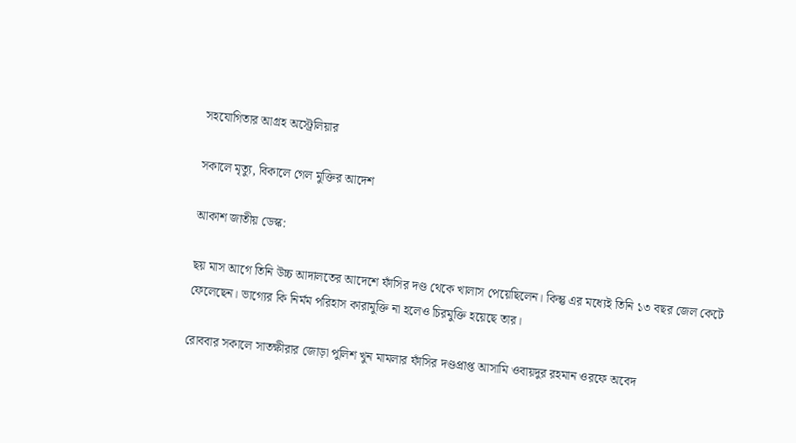সহযোগিতার আগ্রহ অস্ট্রেলিয়ার

সকালে মৃত্যু, বিকালে গেল মুক্তির আদেশ

আকাশ জাতীয় ডেস্ক:

ছয় মাস আগে তিনি উচ্চ আদালতের আদেশে ফাঁসির দণ্ড থেকে খালাস পেয়েছিলেন। কিন্তু এর মধ্যেই তিনি ১৩ বছর জেল কেটে ফেলেছেন। ভাগ্যের কি নির্মম পরিহাস কারামুক্তি না হলেও চিরমুক্তি হয়েছে তার।

রোববার সকালে সাতক্ষীরার জোড়া পুলিশ খুন মামলার ফাঁসির দণ্ডপ্রাপ্ত আসামি ওবায়দুর রহমান ওরফে অবেদ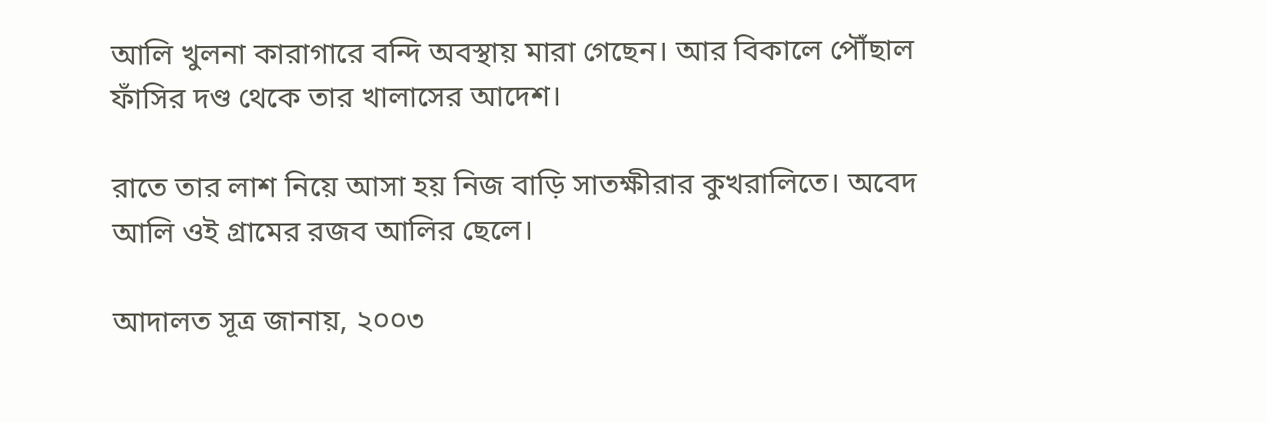আলি খুলনা কারাগারে বন্দি অবস্থায় মারা গেছেন। আর বিকালে পৌঁছাল ফাঁসির দণ্ড থেকে তার খালাসের আদেশ।

রাতে তার লাশ নিয়ে আসা হয় নিজ বাড়ি সাতক্ষীরার কুখরালিতে। অবেদ আলি ওই গ্রামের রজব আলির ছেলে।

আদালত সূত্র জানায়, ২০০৩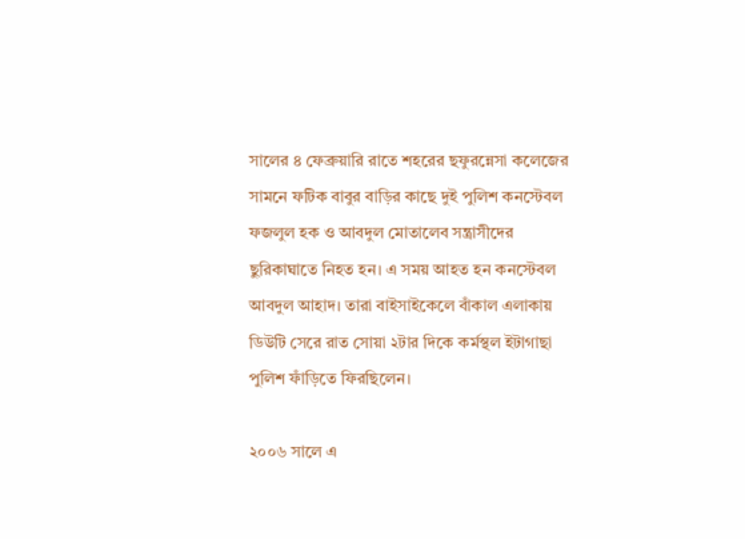সালের ৪ ফেব্রুয়ারি রাতে শহরের ছফুরন্নেসা কলেজের সামনে ফটিক বাবুর বাড়ির কাছে দুই পুলিশ কনস্টেবল ফজলুল হক ও আবদুল মোতালেব সন্ত্রাসীদের ছুরিকাঘাতে নিহত হন। এ সময় আহত হন কনস্টেবল আবদুল আহাদ। তারা বাইসাইকেলে বাঁকাল এলাকায় ডিউটি সেরে রাত সোয়া ২টার দিকে কর্মস্থল ইটাগাছা পুলিশ ফাঁড়িতে ফিরছিলেন।

২০০৬ সালে এ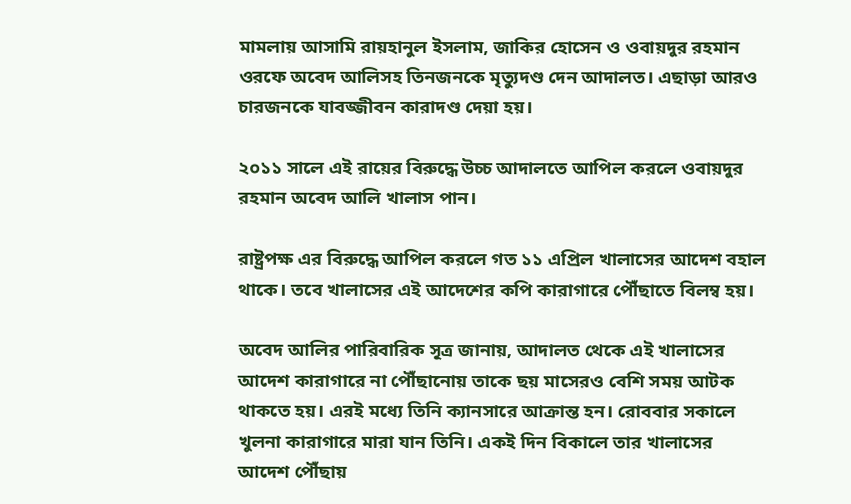মামলায় আসামি রায়হানুল ইসলাম, জাকির হোসেন ও ওবায়দুর রহমান ওরফে অবেদ আলিসহ তিনজনকে মৃত্যুদণ্ড দেন আদালত। এছাড়া আরও চারজনকে যাবজ্জীবন কারাদণ্ড দেয়া হয়।

২০১১ সালে এই রায়ের বিরুদ্ধে উচ্চ আদালতে আপিল করলে ওবায়দুর রহমান অবেদ আলি খালাস পান।

রাষ্ট্রপক্ষ এর বিরুদ্ধে আপিল করলে গত ১১ এপ্রিল খালাসের আদেশ বহাল থাকে। তবে খালাসের এই আদেশের কপি কারাগারে পৌঁছাতে বিলম্ব হয়।

অবেদ আলির পারিবারিক সূত্র জানায়, আদালত থেকে এই খালাসের আদেশ কারাগারে না পৌঁছানোয় তাকে ছয় মাসেরও বেশি সময় আটক থাকতে হয়। এরই মধ্যে তিনি ক্যানসারে আক্রান্ত হন। রোববার সকালে খুলনা কারাগারে মারা যান তিনি। একই দিন বিকালে তার খালাসের আদেশ পৌঁছায়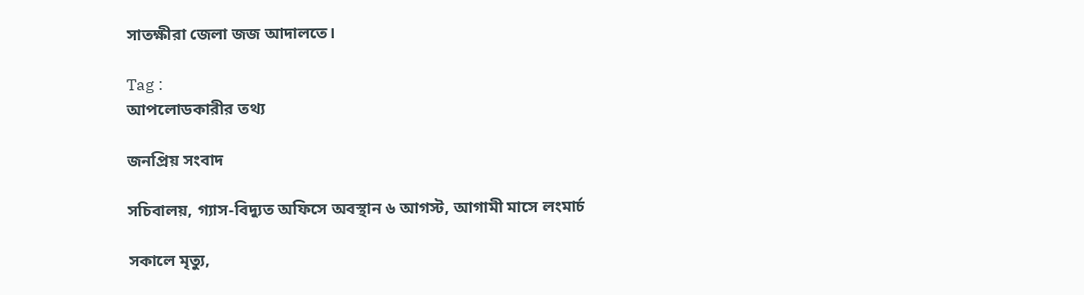সাতক্ষীরা জেলা জজ আদালতে।

Tag :
আপলোডকারীর তথ্য

জনপ্রিয় সংবাদ

সচিবালয়, গ্যাস-বিদ্যুত অফিসে অবস্থান ৬ আগস্ট, আগামী মাসে লংমার্চ

সকালে মৃত্যু,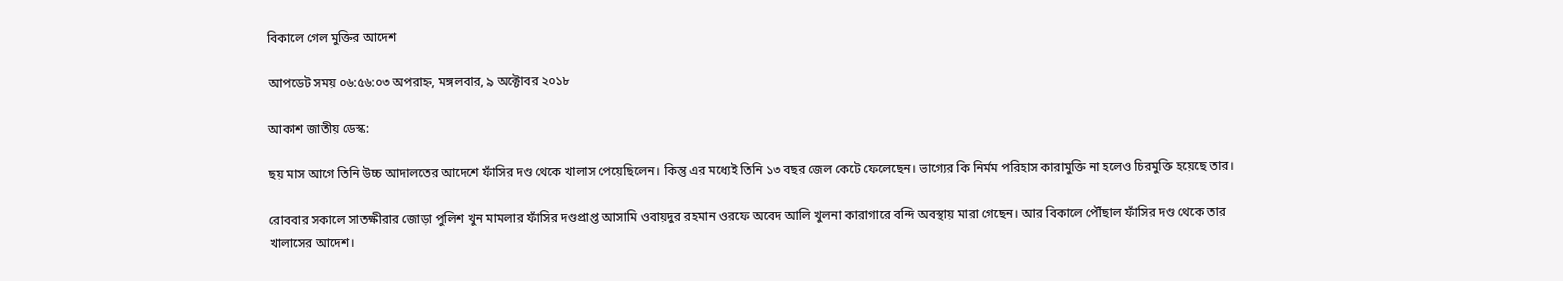বিকালে গেল মুক্তির আদেশ

আপডেট সময় ০৬:৫৬:০৩ অপরাহ্ন, মঙ্গলবার, ৯ অক্টোবর ২০১৮

আকাশ জাতীয় ডেস্ক:

ছয় মাস আগে তিনি উচ্চ আদালতের আদেশে ফাঁসির দণ্ড থেকে খালাস পেয়েছিলেন। কিন্তু এর মধ্যেই তিনি ১৩ বছর জেল কেটে ফেলেছেন। ভাগ্যের কি নির্মম পরিহাস কারামুক্তি না হলেও চিরমুক্তি হয়েছে তার।

রোববার সকালে সাতক্ষীরার জোড়া পুলিশ খুন মামলার ফাঁসির দণ্ডপ্রাপ্ত আসামি ওবায়দুর রহমান ওরফে অবেদ আলি খুলনা কারাগারে বন্দি অবস্থায় মারা গেছেন। আর বিকালে পৌঁছাল ফাঁসির দণ্ড থেকে তার খালাসের আদেশ।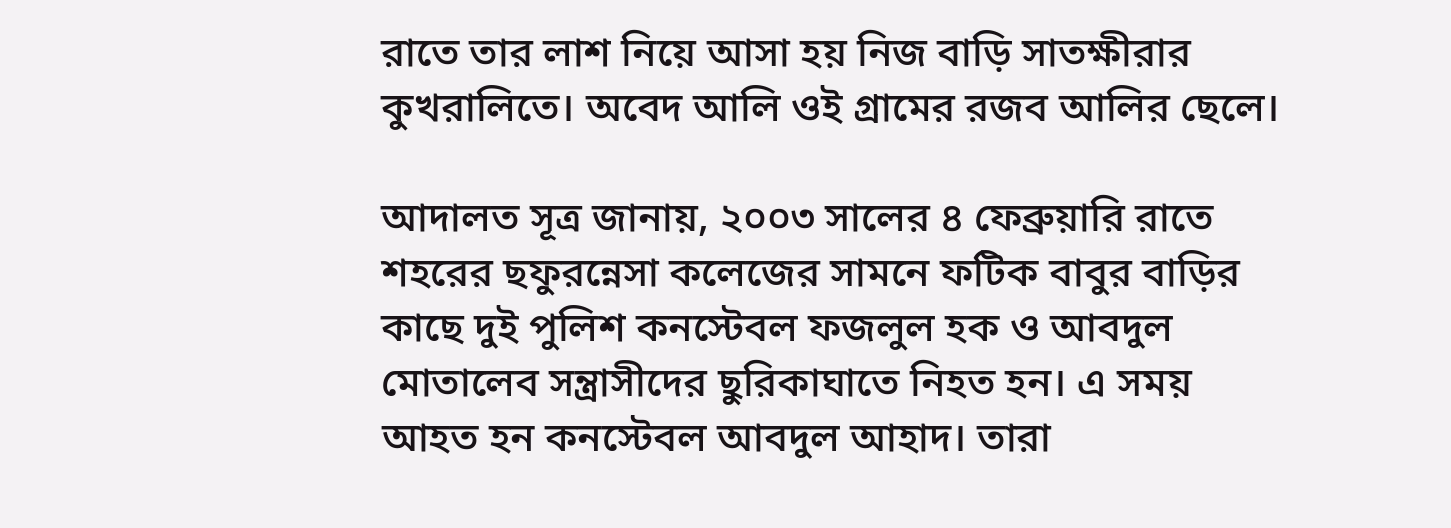রাতে তার লাশ নিয়ে আসা হয় নিজ বাড়ি সাতক্ষীরার কুখরালিতে। অবেদ আলি ওই গ্রামের রজব আলির ছেলে।

আদালত সূত্র জানায়, ২০০৩ সালের ৪ ফেব্রুয়ারি রাতে শহরের ছফুরন্নেসা কলেজের সামনে ফটিক বাবুর বাড়ির কাছে দুই পুলিশ কনস্টেবল ফজলুল হক ও আবদুল মোতালেব সন্ত্রাসীদের ছুরিকাঘাতে নিহত হন। এ সময় আহত হন কনস্টেবল আবদুল আহাদ। তারা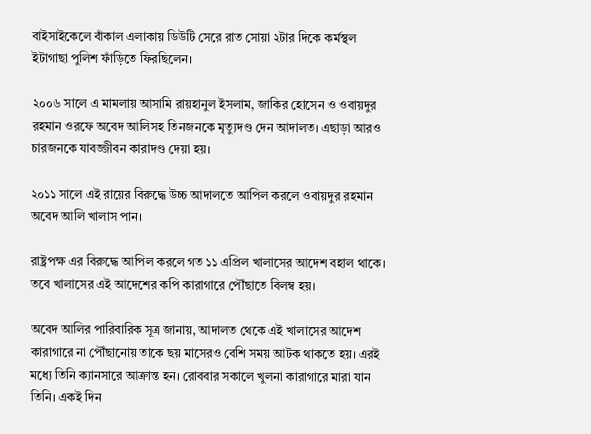বাইসাইকেলে বাঁকাল এলাকায় ডিউটি সেরে রাত সোয়া ২টার দিকে কর্মস্থল ইটাগাছা পুলিশ ফাঁড়িতে ফিরছিলেন।

২০০৬ সালে এ মামলায় আসামি রায়হানুল ইসলাম, জাকির হোসেন ও ওবায়দুর রহমান ওরফে অবেদ আলিসহ তিনজনকে মৃত্যুদণ্ড দেন আদালত। এছাড়া আরও চারজনকে যাবজ্জীবন কারাদণ্ড দেয়া হয়।

২০১১ সালে এই রায়ের বিরুদ্ধে উচ্চ আদালতে আপিল করলে ওবায়দুর রহমান অবেদ আলি খালাস পান।

রাষ্ট্রপক্ষ এর বিরুদ্ধে আপিল করলে গত ১১ এপ্রিল খালাসের আদেশ বহাল থাকে। তবে খালাসের এই আদেশের কপি কারাগারে পৌঁছাতে বিলম্ব হয়।

অবেদ আলির পারিবারিক সূত্র জানায়, আদালত থেকে এই খালাসের আদেশ কারাগারে না পৌঁছানোয় তাকে ছয় মাসেরও বেশি সময় আটক থাকতে হয়। এরই মধ্যে তিনি ক্যানসারে আক্রান্ত হন। রোববার সকালে খুলনা কারাগারে মারা যান তিনি। একই দিন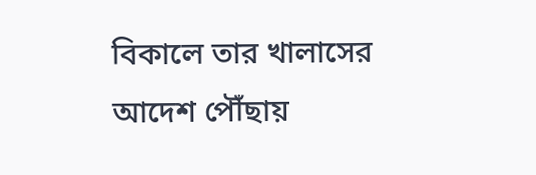বিকালে তার খালাসের আদেশ পৌঁছায়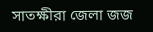সাতক্ষীরা জেলা জজ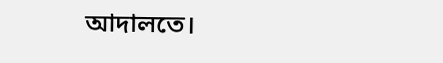আদালতে।